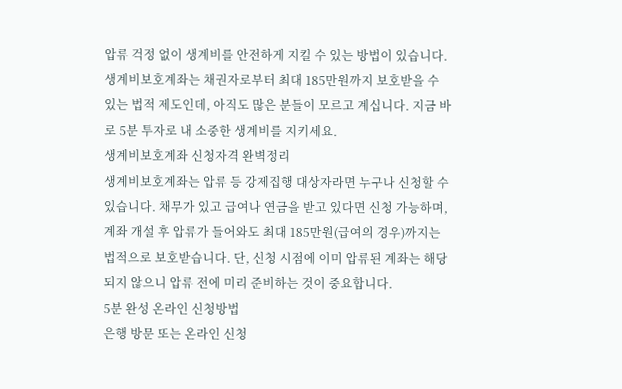압류 걱정 없이 생계비를 안전하게 지킬 수 있는 방법이 있습니다. 생계비보호계좌는 채권자로부터 최대 185만원까지 보호받을 수 있는 법적 제도인데, 아직도 많은 분들이 모르고 계십니다. 지금 바로 5분 투자로 내 소중한 생계비를 지키세요.
생계비보호계좌 신청자격 완벽정리
생계비보호계좌는 압류 등 강제집행 대상자라면 누구나 신청할 수 있습니다. 채무가 있고 급여나 연금을 받고 있다면 신청 가능하며, 계좌 개설 후 압류가 들어와도 최대 185만원(급여의 경우)까지는 법적으로 보호받습니다. 단, 신청 시점에 이미 압류된 계좌는 해당되지 않으니 압류 전에 미리 준비하는 것이 중요합니다.
5분 완성 온라인 신청방법
은행 방문 또는 온라인 신청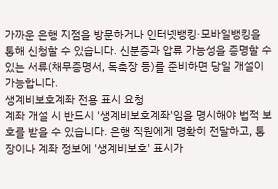가까운 은행 지점을 방문하거나 인터넷뱅킹·모바일뱅킹을 통해 신청할 수 있습니다. 신분증과 압류 가능성을 증명할 수 있는 서류(채무증명서, 독촉장 등)를 준비하면 당일 개설이 가능합니다.
생계비보호계좌 전용 표시 요청
계좌 개설 시 반드시 '생계비보호계좌'임을 명시해야 법적 보호를 받을 수 있습니다. 은행 직원에게 명확히 전달하고, 통장이나 계좌 정보에 '생계비보호' 표시가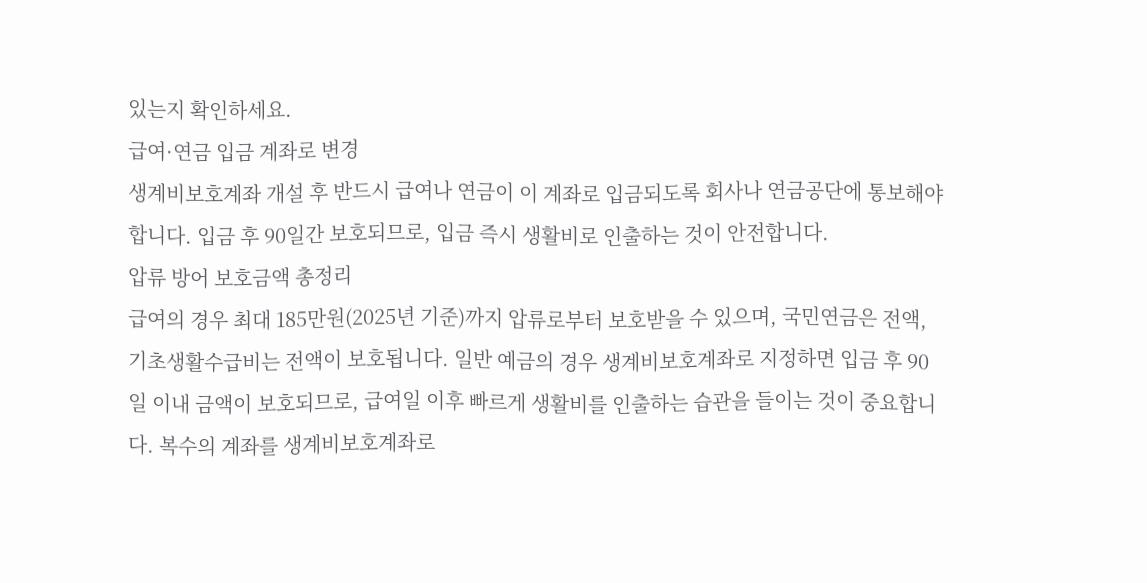있는지 확인하세요.
급여·연금 입금 계좌로 변경
생계비보호계좌 개설 후 반드시 급여나 연금이 이 계좌로 입금되도록 회사나 연금공단에 통보해야 합니다. 입금 후 90일간 보호되므로, 입금 즉시 생활비로 인출하는 것이 안전합니다.
압류 방어 보호금액 총정리
급여의 경우 최대 185만원(2025년 기준)까지 압류로부터 보호받을 수 있으며, 국민연금은 전액, 기초생활수급비는 전액이 보호됩니다. 일반 예금의 경우 생계비보호계좌로 지정하면 입금 후 90일 이내 금액이 보호되므로, 급여일 이후 빠르게 생활비를 인출하는 습관을 들이는 것이 중요합니다. 복수의 계좌를 생계비보호계좌로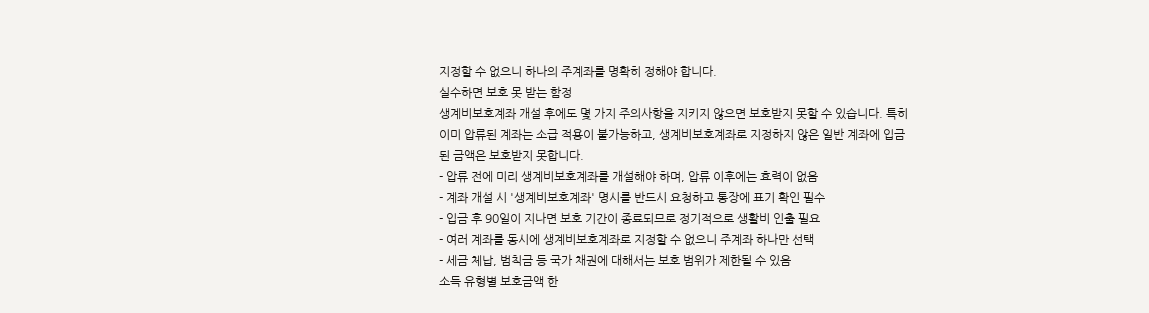지정할 수 없으니 하나의 주계좌를 명확히 정해야 합니다.
실수하면 보호 못 받는 함정
생계비보호계좌 개설 후에도 몇 가지 주의사항을 지키지 않으면 보호받지 못할 수 있습니다. 특히 이미 압류된 계좌는 소급 적용이 불가능하고, 생계비보호계좌로 지정하지 않은 일반 계좌에 입금된 금액은 보호받지 못합니다.
- 압류 전에 미리 생계비보호계좌를 개설해야 하며, 압류 이후에는 효력이 없음
- 계좌 개설 시 '생계비보호계좌' 명시를 반드시 요청하고 통장에 표기 확인 필수
- 입금 후 90일이 지나면 보호 기간이 종료되므로 정기적으로 생활비 인출 필요
- 여러 계좌를 동시에 생계비보호계좌로 지정할 수 없으니 주계좌 하나만 선택
- 세금 체납, 범칙금 등 국가 채권에 대해서는 보호 범위가 제한될 수 있음
소득 유형별 보호금액 한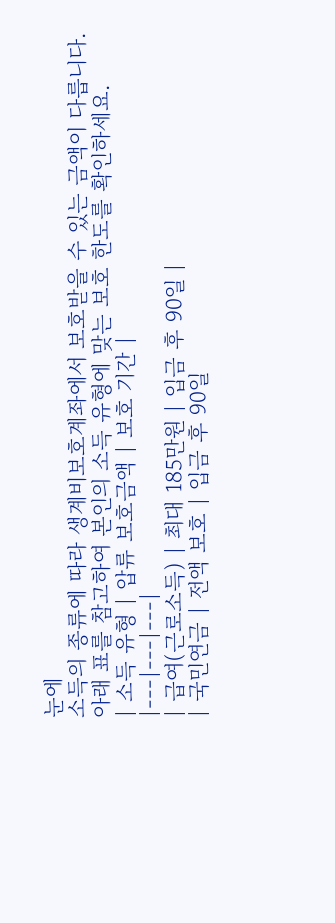눈에
소득의 종류에 따라 생계비보호계좌에서 보호받을 수 있는 금액이 다릅니다. 아래 표를 참고하여 본인의 소득 유형에 맞는 보호 한도를 확인하세요.
| 소득 유형 | 압류 보호금액 | 보호 기간 |
|---|---|---|
| 급여(근로소득) | 최대 185만원 | 입금 후 90일 |
| 국민연금 | 전액 보호 | 입금 후 90일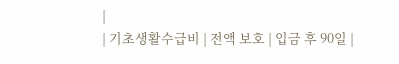|
| 기초생활수급비 | 전액 보호 | 입금 후 90일 |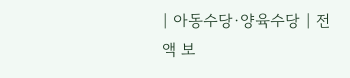| 아동수당·양육수당 | 전액 보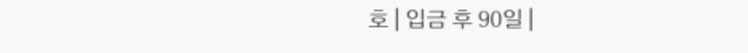호 | 입금 후 90일 |